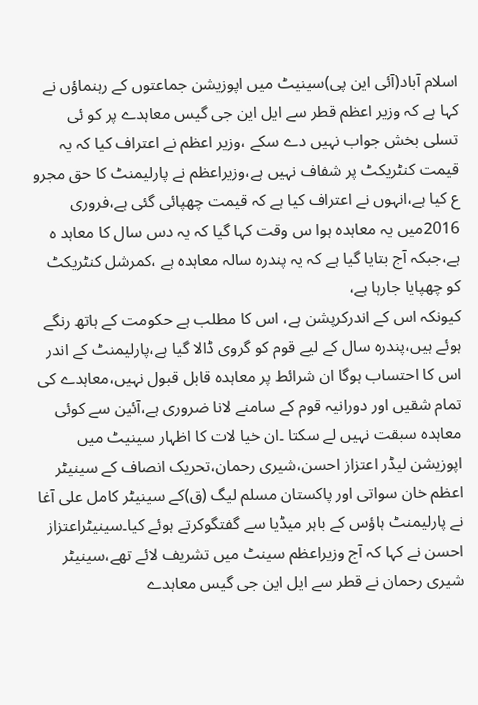اسلام آباد(آئی این پی)سینیٹ میں اپوزیشن جماعتوں کے رہنماؤں نے کہا ہے کہ وزیر اعظم قطر سے ایل این جی گیس معاہدے پر کو ئی تسلی بخش جواب نہیں دے سکے ،وزیر اعظم نے اعتراف کیا کہ یہ قیمت کنٹریکٹ پر شفاف نہیں ہے،وزیراعظم نے پارلیمنٹ کا حق مجرو ع کیا ہے،انہوں نے اعتراف کیا ہے کہ قیمت چھپائی گئی ہے،فروری 2016میں یہ معاہدہ ہوا س وقت کہا گیا کہ یہ دس سال کا معاہد ہ ہے،جبکہ آج بتایا گیا ہے کہ یہ پندرہ سالہ معاہدہ ہے ،کمرشل کنٹریکٹ کو چھپایا جارہا ہے،
کیونکہ اس کے اندرکرپشن ہے، اس کا مطلب ہے حکومت کے ہاتھ رنگے ہوئے ہیں،پندرہ سال کے لیے قوم کو گروی ڈالا گیا ہے،پارلیمنٹ کے اندر اس کا احتساب ہوگا ان شرائط پر معاہدہ قابل قبول نہیں،معاہدے کی تمام شقیں اور دورانیہ قوم کے سامنے لانا ضروری ہے،آئین سے کوئی معاہدہ سبقت نہیں لے سکتا ۔ان خیا لات کا اظہار سینیٹ میں اپوزیشن لیڈر اعتزاز احسن،شیری رحمان،تحریک انصاف کے سینیٹر اعظم خان سواتی اور پاکستان مسلم لیگ (ق)کے سینیٹر کامل علی آغا نے پارلیمنٹ ہاؤس کے باہر میڈیا سے گفتگوکرتے ہوئے کیا۔سینیٹراعتزاز احسن نے کہا کہ آج وزیراعظم سینٹ میں تشریف لائے تھے،سینیٹر شیری رحمان نے قطر سے ایل این جی گیس معاہدے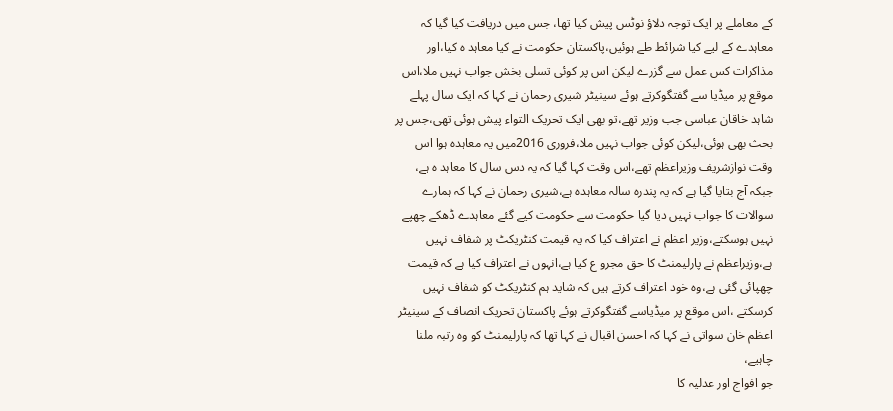کے معاملے پر ایک توجہ دلاؤ نوٹس پیش کیا تھا، جس میں دریافت کیا گیا کہ معاہدے کے لیے کیا شرائط طے ہوئیں،پاکستان حکومت نے کیا معاہد ہ کیا،اور مذاکرات کس عمل سے گزرے لیکن اس پر کوئی تسلی بخش جواب نہیں ملا،اس موقع پر میڈیا سے گفتگوکرتے ہوئے سینیٹر شیری رحمان نے کہا کہ ایک سال پہلے شاہد خاقان عباسی جب وزیر تھے،تو بھی ایک تحریک التواء پیش ہوئی تھی،جس پر بحث بھی ہوئی،لیکن کوئی جواب نہیں ملا،فروری 2016میں یہ معاہدہ ہوا اس وقت نوازشریف وزیراعظم تھے،اس وقت کہا گیا کہ یہ دس سال کا معاہد ہ ہے،
جبکہ آج بتایا گیا ہے کہ یہ پندرہ سالہ معاہدہ ہے،شیری رحمان نے کہا کہ ہمارے سوالات کا جواب نہیں دیا گیا حکومت سے حکومت کیے گئے معاہدے ڈھکے چھپے نہیں ہوسکتے،وزیر اعظم نے اعتراف کیا کہ یہ قیمت کنٹریکٹ پر شفاف نہیں ہے،وزیراعظم نے پارلیمنٹ کا حق مجرو ع کیا ہے،انہوں نے اعتراف کیا ہے کہ قیمت چھپائی گئی ہے،وہ خود اعتراف کرتے ہیں کہ شاید ہم کنٹریکٹ کو شفاف نہیں کرسکتے ،اس موقع پر میڈیاسے گفتگوکرتے ہوئے پاکستان تحریک انصاف کے سینیٹر اعظم خان سواتی نے کہا کہ احسن اقبال نے کہا تھا کہ پارلیمنٹ کو وہ رتبہ ملنا چاہیے،
جو افواج اور عدلیہ کا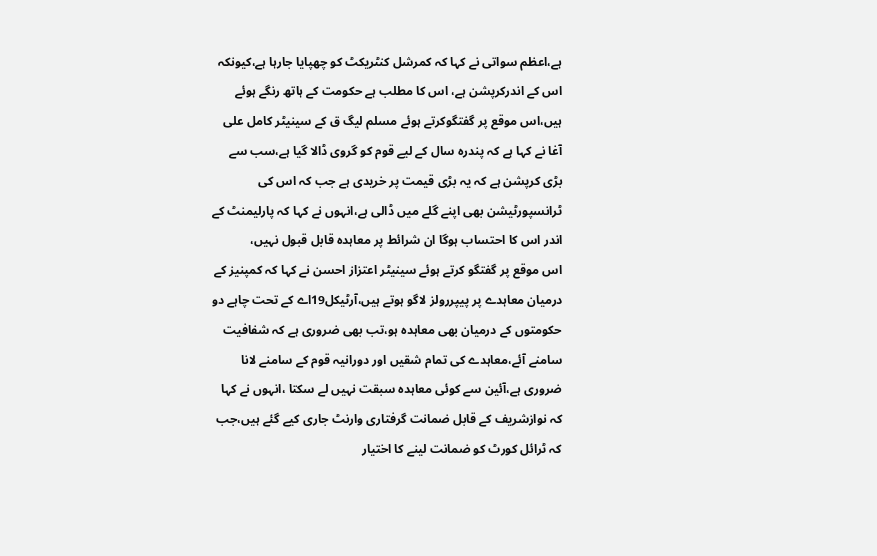ہے،اعظم سواتی نے کہا کہ کمرشل کنٹریکٹ کو چھپایا جارہا ہے،کیونکہ اس کے اندرکرپشن ہے، اس کا مطلب ہے حکومت کے ہاتھ رنگے ہوئے ہیں،اس موقع پر گفتگوکرتے ہوئے مسلم لیگ ق کے سینیٹر کامل علی آغا نے کہا ہے کہ پندرہ سال کے لیے قوم کو گروی ڈالا گیا ہے،سب سے بڑی کرپشن ہے کہ یہ بڑی قیمت پر خریدی ہے جب کہ اس کی ٹرانسپورٹیشن بھی اپنے گلے میں ڈالی ہے،انہوں نے کہا کہ پارلیمنٹ کے اندر اس کا احتساب ہوگا ان شرائط پر معاہدہ قابل قبول نہیں،
اس موقع پر گفتگو کرتے ہوئے سینیٹر اعتزاز احسن نے کہا کہ کمپنیز کے درمیان معاہدے پر پیپررولز لاگو ہوتے ہیں،آرٹیکل19اے کے تحت چاہے دو حکومتوں کے درمیان بھی معاہدہ ہو،تب بھی ضروری ہے کہ شفافیت سامنے آئے،معاہدے کی تمام شقیں اور دورانیہ قوم کے سامنے لانا ضروری ہے،آئین سے کوئی معاہدہ سبقت نہیں لے سکتا ،انہوں نے کہا کہ نوازشریف کے قابل ضمانت گرفتاری وارنٹ جاری کیے گئے ہیں،جب کہ ٹرائل کورٹ کو ضمانت لینے کا اختیار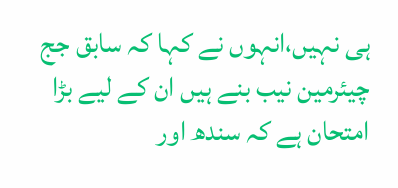ہی نہیں،انہوں نے کہا کہ سابق جج چیئرمین نیب بنے ہیں ان کے لیے بڑا امتحان ہے کہ سندھ اور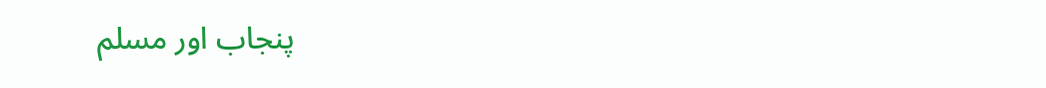پنجاب اور مسلم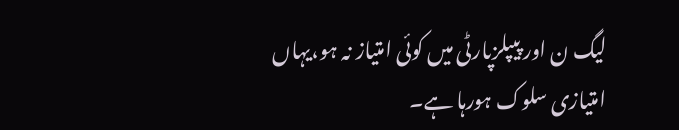لیگ ن اور پیپلزپارٹی میں کوئی امتیاز نہ ہو،یہاں امتیازی سلوک ہورہا ہے۔